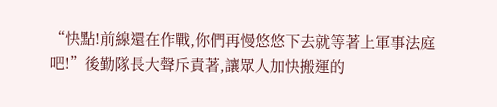“快點!前線還在作戰,你們再慢悠悠下去就等著上軍事法庭吧!”後勤隊長大聲斥責著,讓眾人加快搬運的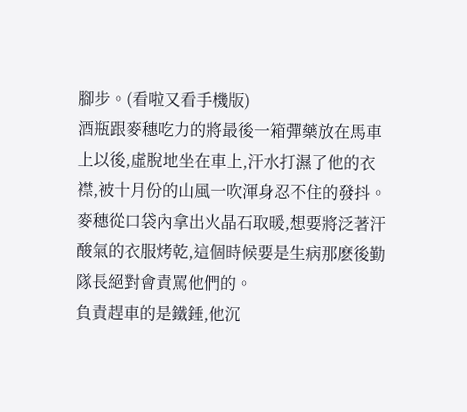腳步。(看啦又看手機版)
酒瓶跟麥穗吃力的將最後一箱彈藥放在馬車上以後,虛脫地坐在車上,汗水打濕了他的衣襟,被十月份的山風一吹渾身忍不住的發抖。
麥穗從口袋內拿出火晶石取暖,想要將泛著汗酸氣的衣服烤乾,這個時候要是生病那麽後勤隊長絕對會責罵他們的。
負責趕車的是鐵錘,他沉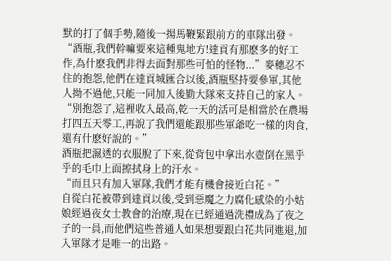默的打了個手勢,隨後一揚馬鞭緊跟前方的車隊出發。
“酒瓶,我們幹嘛要來這種鬼地方!達貢有那麽多的好工作,為什麽我們非得去面對那些可怕的怪物...”麥穗忍不住的抱怨,他們在達貢城匯合以後,酒瓶堅持要參軍,其他人拗不過他,只能一同加入後勤大隊來支持自己的家人。
“別抱怨了,這裡收入最高,乾一天的活可是相當於在農場打四五天零工,再說了我們還能跟那些軍爺吃一樣的肉食,還有什麽好說的。”
酒瓶把濕透的衣服脫了下來,從背包中拿出水壺倒在黑乎乎的毛巾上面擦拭身上的汗水。
“而且只有加入軍隊,我們才能有機會接近白花。”
自從白花被帶到達貢以後,受到惡魔之力腐化感染的小姑娘經過夜女士教會的治療,現在已經通過洗禮成為了夜之子的一員,而他們這些普通人如果想要跟白花共同進退,加入軍隊才是唯一的出路。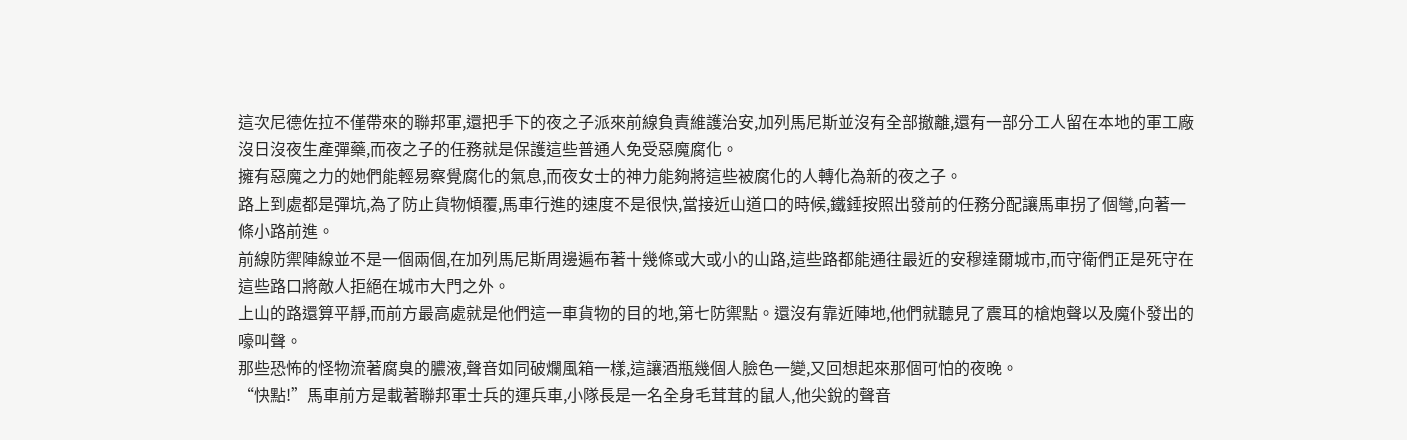這次尼德佐拉不僅帶來的聯邦軍,還把手下的夜之子派來前線負責維護治安,加列馬尼斯並沒有全部撤離,還有一部分工人留在本地的軍工廠沒日沒夜生產彈藥,而夜之子的任務就是保護這些普通人免受惡魔腐化。
擁有惡魔之力的她們能輕易察覺腐化的氣息,而夜女士的神力能夠將這些被腐化的人轉化為新的夜之子。
路上到處都是彈坑,為了防止貨物傾覆,馬車行進的速度不是很快,當接近山道口的時候,鐵錘按照出發前的任務分配讓馬車拐了個彎,向著一條小路前進。
前線防禦陣線並不是一個兩個,在加列馬尼斯周邊遍布著十幾條或大或小的山路,這些路都能通往最近的安穆達爾城市,而守衛們正是死守在這些路口將敵人拒絕在城市大門之外。
上山的路還算平靜,而前方最高處就是他們這一車貨物的目的地,第七防禦點。還沒有靠近陣地,他們就聽見了震耳的槍炮聲以及魔仆發出的嚎叫聲。
那些恐怖的怪物流著腐臭的膿液,聲音如同破爛風箱一樣,這讓酒瓶幾個人臉色一變,又回想起來那個可怕的夜晚。
“快點!”馬車前方是載著聯邦軍士兵的運兵車,小隊長是一名全身毛茸茸的鼠人,他尖銳的聲音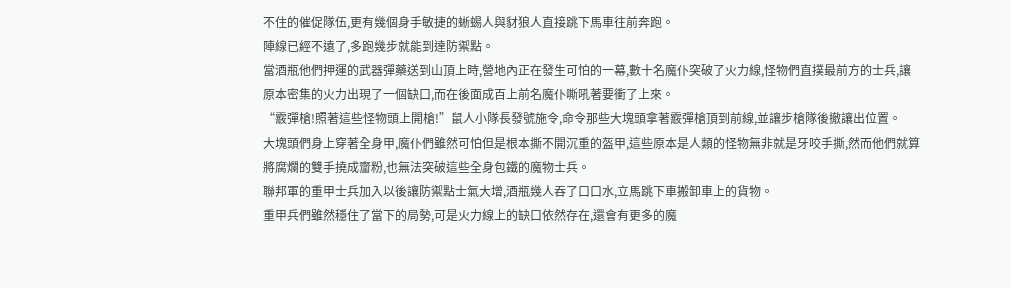不住的催促隊伍,更有幾個身手敏捷的蜥蜴人與豺狼人直接跳下馬車往前奔跑。
陣線已經不遠了,多跑幾步就能到達防禦點。
當酒瓶他們押運的武器彈藥送到山頂上時,營地內正在發生可怕的一幕,數十名魔仆突破了火力線,怪物們直撲最前方的士兵,讓原本密集的火力出現了一個缺口,而在後面成百上前名魔仆嘶吼著要衝了上來。
“霰彈槍!照著這些怪物頭上開槍!”鼠人小隊長發號施令,命令那些大塊頭拿著霰彈槍頂到前線,並讓步槍隊後撤讓出位置。
大塊頭們身上穿著全身甲,魔仆們雖然可怕但是根本撕不開沉重的盔甲,這些原本是人類的怪物無非就是牙咬手撕,然而他們就算將腐爛的雙手撓成齏粉,也無法突破這些全身包鐵的魔物士兵。
聯邦軍的重甲士兵加入以後讓防禦點士氣大增,酒瓶幾人吞了口口水,立馬跳下車搬卸車上的貨物。
重甲兵們雖然穩住了當下的局勢,可是火力線上的缺口依然存在,還會有更多的魔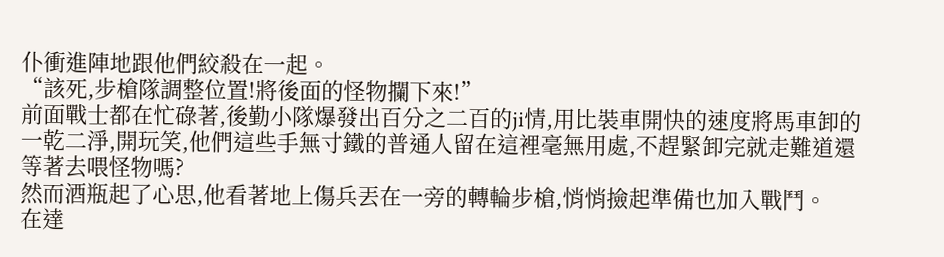仆衝進陣地跟他們絞殺在一起。
“該死,步槍隊調整位置!將後面的怪物攔下來!”
前面戰士都在忙碌著,後勤小隊爆發出百分之二百的ji情,用比裝車開快的速度將馬車卸的一乾二淨,開玩笑,他們這些手無寸鐵的普通人留在這裡毫無用處,不趕緊卸完就走難道還等著去喂怪物嗎?
然而酒瓶起了心思,他看著地上傷兵丟在一旁的轉輪步槍,悄悄撿起準備也加入戰鬥。
在達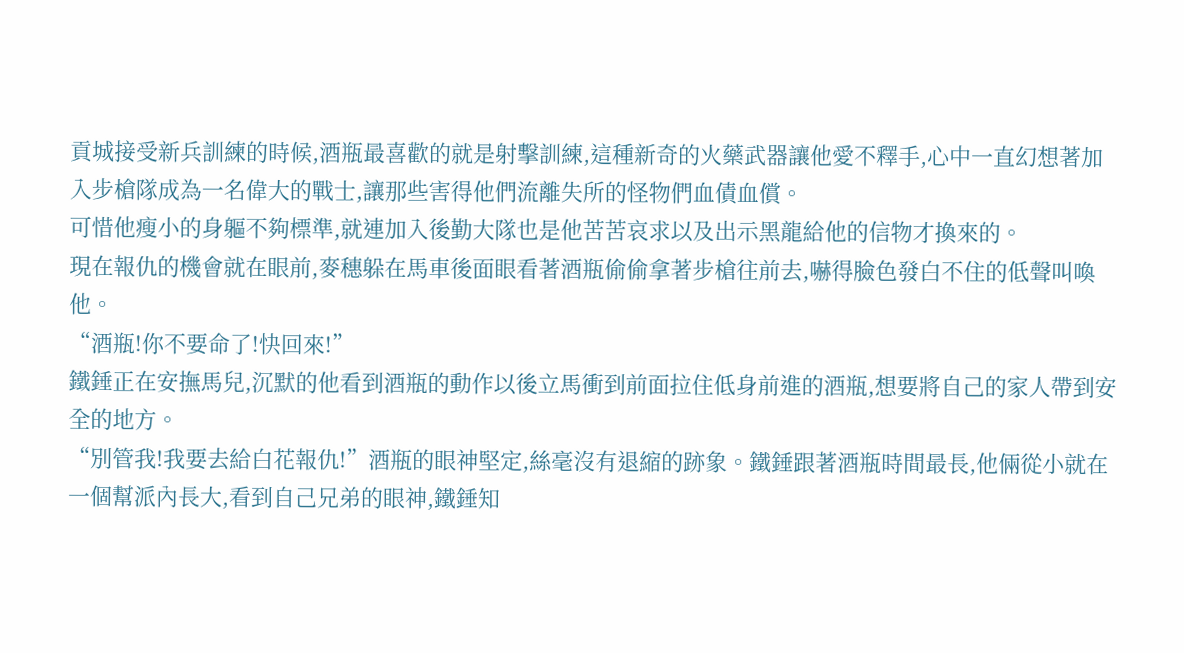貢城接受新兵訓練的時候,酒瓶最喜歡的就是射擊訓練,這種新奇的火藥武器讓他愛不釋手,心中一直幻想著加入步槍隊成為一名偉大的戰士,讓那些害得他們流離失所的怪物們血債血償。
可惜他瘦小的身軀不夠標準,就連加入後勤大隊也是他苦苦哀求以及出示黑龍給他的信物才換來的。
現在報仇的機會就在眼前,麥穗躲在馬車後面眼看著酒瓶偷偷拿著步槍往前去,嚇得臉色發白不住的低聲叫喚他。
“酒瓶!你不要命了!快回來!”
鐵錘正在安撫馬兒,沉默的他看到酒瓶的動作以後立馬衝到前面拉住低身前進的酒瓶,想要將自己的家人帶到安全的地方。
“別管我!我要去給白花報仇!”酒瓶的眼神堅定,絲毫沒有退縮的跡象。鐵錘跟著酒瓶時間最長,他倆從小就在一個幫派內長大,看到自己兄弟的眼神,鐵錘知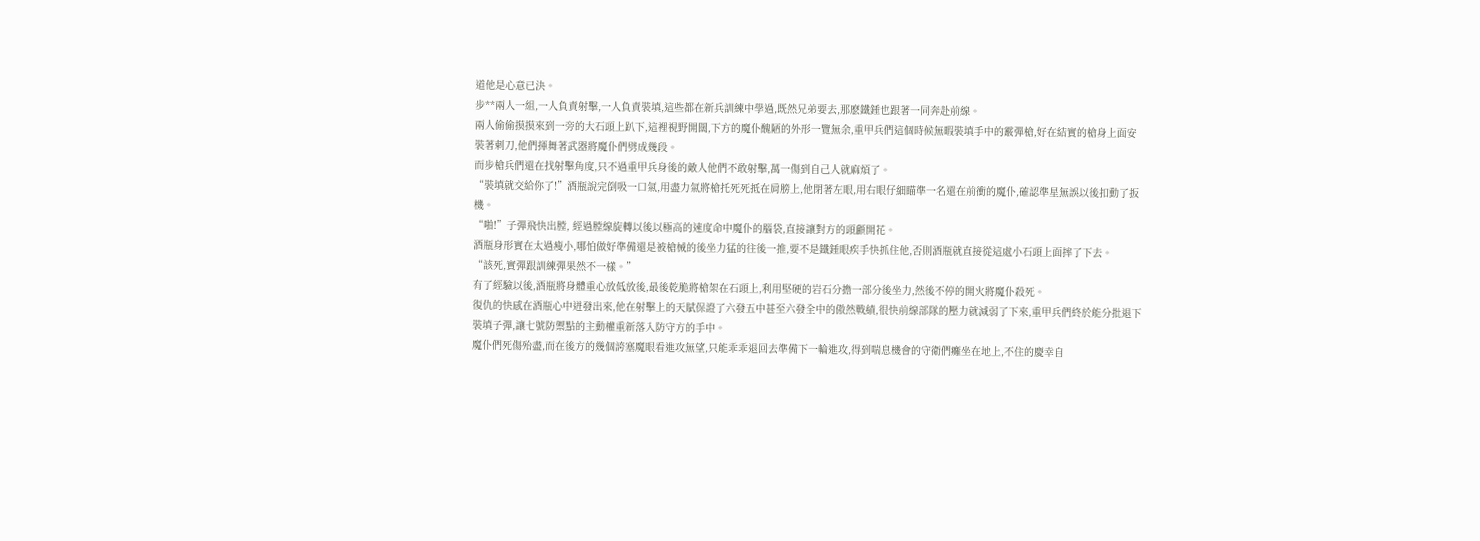道他是心意已決。
步**兩人一組,一人負責射擊,一人負責裝填,這些都在新兵訓練中學過,既然兄弟要去,那麽鐵錘也跟著一同奔赴前線。
兩人偷偷摸摸來到一旁的大石頭上趴下,這裡視野開闊,下方的魔仆醜陋的外形一覽無余,重甲兵們這個時候無暇裝填手中的霰彈槍,好在結實的槍身上面安裝著刺刀,他們揮舞著武器將魔仆們劈成幾段。
而步槍兵們還在找射擊角度,只不過重甲兵身後的敵人他們不敢射擊,萬一傷到自己人就麻煩了。
“裝填就交給你了!”酒瓶說完倒吸一口氣,用盡力氣將槍托死死抵在肩膀上,他閉著左眼,用右眼仔細瞄準一名還在前衝的魔仆,確認準星無誤以後扣動了扳機。
“啪!”子彈飛快出膛, 經過膛線旋轉以後以極高的速度命中魔仆的腦袋,直接讓對方的頭顱開花。
酒瓶身形實在太過瘦小,哪怕做好準備還是被槍械的後坐力猛的往後一推,要不是鐵錘眼疾手快抓住他,否則酒瓶就直接從這處小石頭上面摔了下去。
“該死,實彈跟訓練彈果然不一樣。”
有了經驗以後,酒瓶將身體重心放低放後,最後乾脆將槍架在石頭上,利用堅硬的岩石分擔一部分後坐力,然後不停的開火將魔仆殺死。
復仇的快感在酒瓶心中迸發出來,他在射擊上的天賦保證了六發五中甚至六發全中的傲然戰績,很快前線部隊的壓力就減弱了下來,重甲兵們終於能分批退下裝填子彈,讓七號防禦點的主動權重新落入防守方的手中。
魔仆們死傷殆盡,而在後方的幾個誇塞魔眼看進攻無望,只能乖乖退回去準備下一輪進攻,得到喘息機會的守衛們癱坐在地上,不住的慶幸自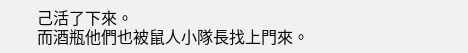己活了下來。
而酒瓶他們也被鼠人小隊長找上門來。